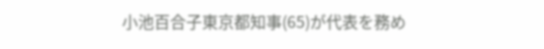小池百合子東京都知事(65)が代表を務め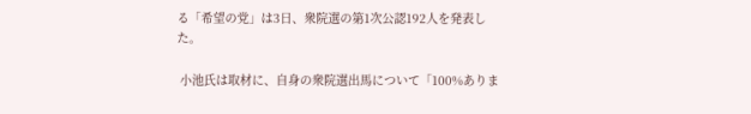る「希望の党」は3日、衆院選の第1次公認192人を発表した。

 小池氏は取材に、自身の衆院選出馬について「100%ありま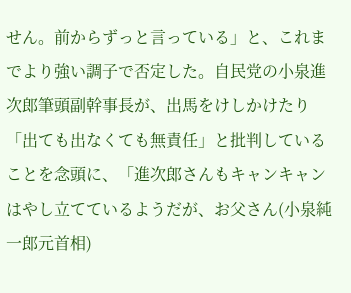せん。前からずっと言っている」と、これまでより強い調子で否定した。自民党の小泉進次郎筆頭副幹事長が、出馬をけしかけたり「出ても出なくても無責任」と批判していることを念頭に、「進次郎さんもキャンキャンはやし立てているようだが、お父さん(小泉純一郎元首相)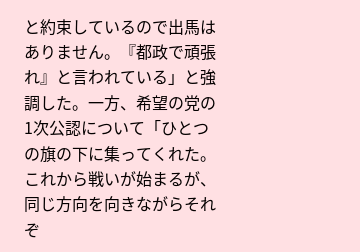と約束しているので出馬はありません。『都政で頑張れ』と言われている」と強調した。一方、希望の党の1次公認について「ひとつの旗の下に集ってくれた。これから戦いが始まるが、同じ方向を向きながらそれぞ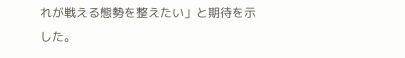れが戦える態勢を整えたい」と期待を示した。